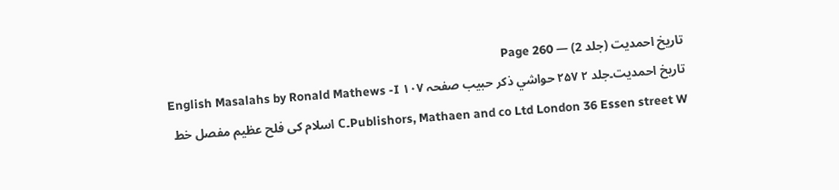تاریخ احمدیت (جلد 2) — Page 260
تاریخ احمدیت۔جلد ۲ ۲۵۷ حواشي ذکر حبیب صفحہ ۱۰۷ English Masalahs by Ronald Mathews -I Publishors, Mathaen and co Ltd London 36 Essen street W۔C اسلام کی فلح عظیم مفصل خط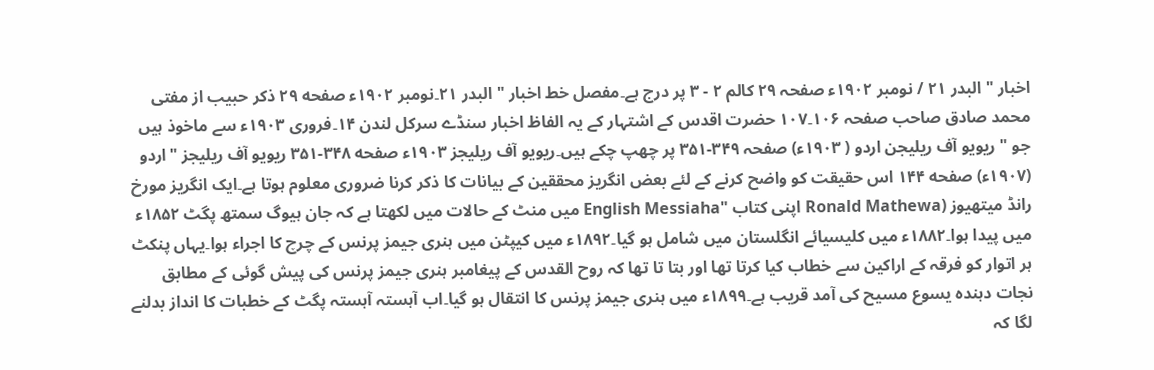اخبار " البدر ۲۱ / نومبر ۱۹۰۲ء صفحہ ۲۹ کالم ۲ - ۳ پر درج ہے۔مفصل خط اخبار " البدر ۲۱۔نومبر ۱۹۰۲ء صفحه ۲۹ ذکر حبیب از مفتی محمد صادق صاحب صفحہ ۱۰۶۔۱۰۷ حضرت اقدس کے اشتہار کے یہ الفاظ اخبار سنڈے سرکل لندن ۱۴۔فروری ۱۹۰۳ء سے ماخوذ ہیں جو " ریویو آف ریلیجن اردو ( ۱۹۰۳ء) صفحہ ۳۴۹-۳۵۱ پر چھپ چکے ہیں۔ریویو آف ریلیجز ۱۹۰۳ء صفحه ۳۴۸-۳۵۱ ریویو آف ریلیجز "اردو (۱۹۰۷ء) صفحه ۱۴۴ اس حقیقت کو واضح کرنے کے لئے بعض انگریز محققین کے بیانات کا ذکر کرنا ضروری معلوم ہوتا ہے۔ایک انگریز مورخ رانڈ میتھیوز (Ronald Mathewa اپنی کتاب "English Messiaha میں منٹ کے حالات میں لکھتا ہے کہ جان ہیوگ سمتھ پگٹ ۱۸۵۲ء میں پیدا ہوا۔۱۸۸۲ء میں کلیسیائے انگلستان میں شامل ہو گیا۔۱۸۹۲ء میں کیپٹن میں ہنری جیمز پرنس کے چرچ کا اجراء ہوا۔یہاں پنکٹ ہر اتوار کو فرقہ کے اراکین سے خطاب کیا کرتا تھا اور بتا تا تھا کہ روح القدس کے پیغامبر ہنری جیمز پرنس کی پیش گوئی کے مطابق نجات دہندہ یسوع مسیح کی آمد قریب ہے۔۱۸۹۹ء میں ہنری جیمز پرنس کا انتقال ہو گیا۔اب آہستہ آہستہ پگٹ کے خطبات کا انداز بدلنے لگا کہ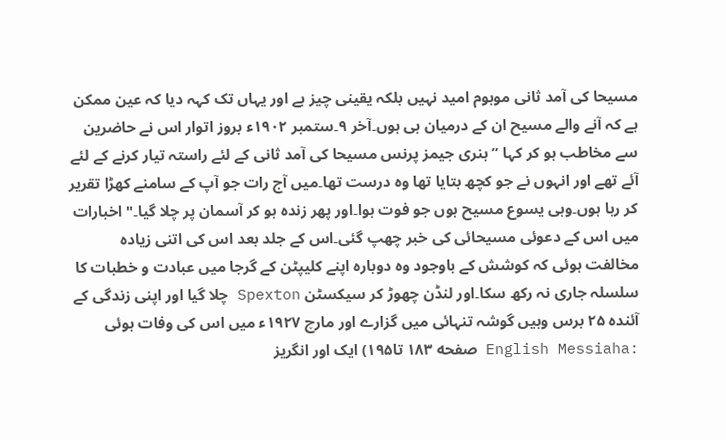مسیحا کی آمد ثانی موہوم امید نہیں بلکہ یقینی چیز ہے اور یہاں تک کہہ دیا کہ عین ممکن ہے کہ آنے والے مسیح ان کے درمیان ہی ہوں۔آخر ۹۔ستمبر ۱۹۰۲ء بروز اتوار اس نے حاضرین سے مخاطب ہو کر کہا ”ہنری جیمز پرنس مسیحا کی آمد ثانی کے لئے راستہ تیار کرنے کے لئے آئے تھے اور انہوں نے جو کچھ بتایا تھا وہ درست تھا۔میں آج رات جو آپ کے سامنے کھڑا تقریر کر رہا ہوں۔وہی یسوع مسیح ہوں جو فوت ہوا۔اور پھر زندہ ہو کر آسمان پر چلا گیا۔" اخبارات میں اس کے دعوئی مسیحائی کی خبر چھپ گئی۔اس کے جلد بعد اس کی اتنی زیادہ مخالفت ہوئی کہ کوشش کے باوجود وہ دوبارہ اپنے کلیپٹن کے گرجا میں عبادت و خطبات کا سلسلہ جاری نہ رکھ سکا۔اور لنڈن چھوڑ کر سیکسٹن Spexton چلا گیا اور اپنی زندگی کے آئندہ ۲۵ برس وہیں گوشہ تنہائی میں گزارے اور مارچ ۱۹۲۷ء میں اس کی وفات ہوئی :English Messiaha صفحه ۱۸۳ تا۱۹۵) ایک اور انگریز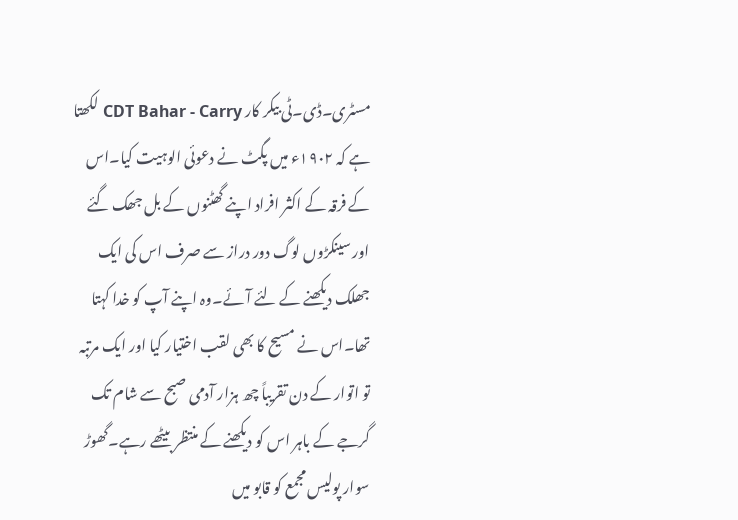مسٹری۔ڈی۔ٹی بیکر کار CDT Bahar - Carry لکھتا ہے کہ ۱۹۰۲ء میں پگٹ نے دعوئی الوہیت کیا۔اس کے فرقہ کے اکثر افراد اپنے گھٹنوں کے بل جھک گئے اور سینکڑوں لوگ دور دراز سے صرف اس کی ایک جھلک دیکھنے کے لئے آئے۔وہ اپنے آپ کو خدا کہتا تھا۔اس نے مسیح کا بھی لقب اختیار کیا اور ایک مرتبہ تو اتوار کے دن تقریباً چھ ہزار آدمی صبح سے شام تک گرجے کے باہر اس کو دیکھنے کے منتظر بیٹھے رہے۔گھوڑ سوار پولیس مجمع کو قابو میں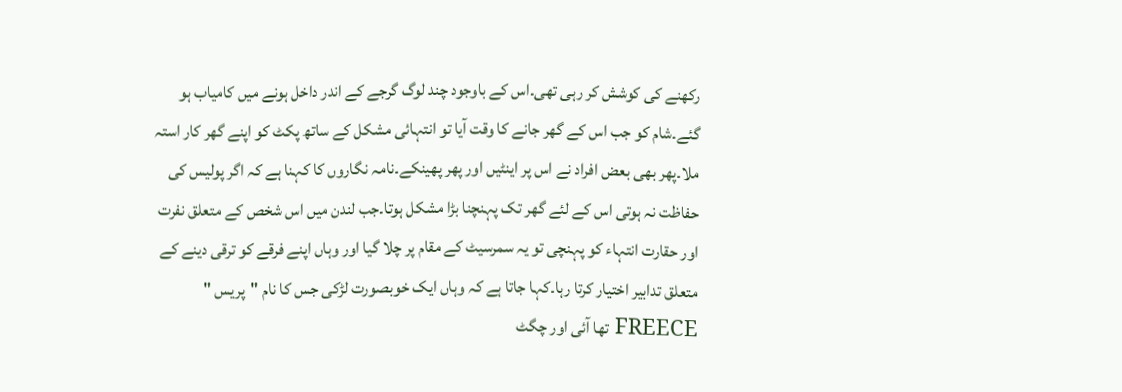رکھنے کی کوشش کر رہی تھی۔اس کے باوجود چند لوگ گرجے کے اندر داخل ہونے میں کامیاب ہو گئے۔شام کو جب اس کے گھر جانے کا وقت آیا تو انتہائی مشکل کے ساتھ پکٹ کو اپنے گھر کار استہ ملا۔پھر بھی بعض افراد نے اس پر اینٹیں اور پھر پھینکے۔نامہ نگاروں کا کہنا ہے کہ اگر پولیس کی حفاظت نہ ہوتی اس کے لئے گھر تک پہنچنا بڑا مشکل ہوتا۔جب لندن میں اس شخص کے متعلق نفرت اور حقارت انتہاء کو پہنچی تو یہ سمرسیٹ کے مقام پر چلا گیا اور وہاں اپنے فرقے کو ترقی دینے کے متعلق تدابیر اختیار کرتا رہا۔کہا جاتا ہے کہ وہاں ایک خوبصورت لڑکی جس کا نام "پریس " FREECE تھا آئی اور چگٹ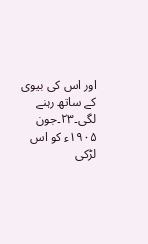اور اس کی بیوی کے ساتھ رہنے لگی۔۲۳۔جون ۱۹۰۵ء کو اس لڑکی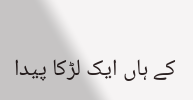کے ہاں ایک لڑکا پیدا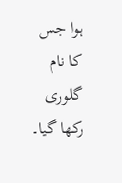ہوا جس کا نام گلوری رکھا گیا۔